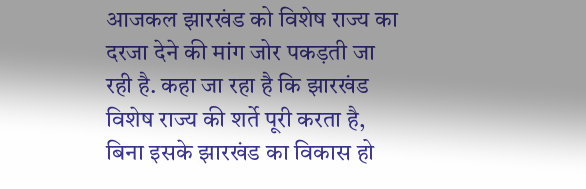आजकल झारखंड को विशेष राज्य का दरजा देने की मांग जोर पकड़ती जा रही है. कहा जा रहा है कि झारखंड विशेष राज्य की शर्ते पूरी करता है, बिना इसके झारखंड का विकास हो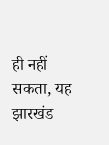ही नहीं सकता, यह झारखंड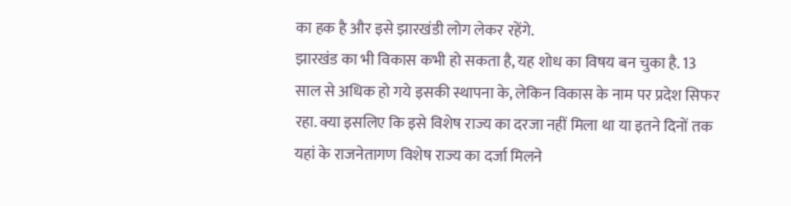का हक है और इसे झारखंडी लोग लेकर रहेंगे.
झारखंड का भी विकास कभी हो सकता है, यह शोध का विषय बन चुका है. 13 साल से अधिक हो गये इसकी स्थापना के, लेकिन विकास के नाम पर प्रदेश सिफर रहा. क्या इसलिए कि इसे विशेष राज्य का दरजा नहीं मिला था या इतने दिनों तक यहां के राजनेतागण विशेष राज्य का दर्जा मिलने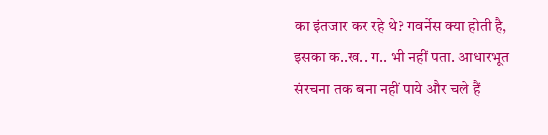का इंतजार कर रहे थे? गवर्नेस क्या होती है, इसका क..ख.. ग.. भी नहीं पता. आधारभूत संरचना तक बना नहीं पाये और चले हैं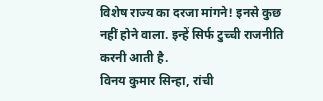विशेष राज्य का दरजा मांगने! इनसे कुछ नहीं होने वाला. इन्हें सिर्फ टुच्ची राजनीति करनी आती है.
विनय कुमार सिन्हा, रांची